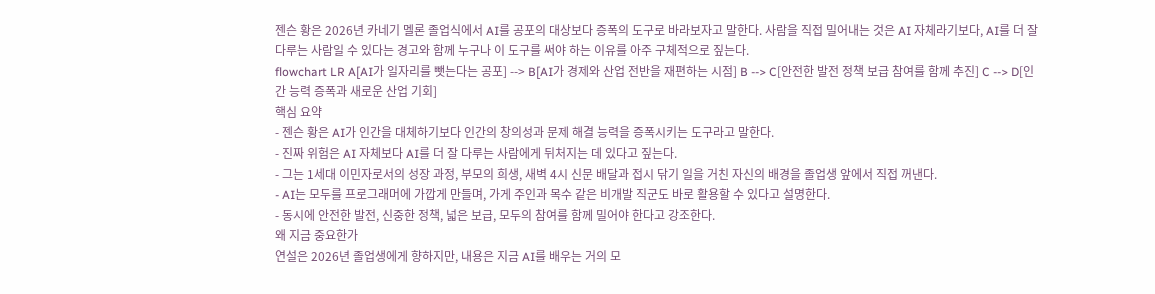젠슨 황은 2026년 카네기 멜론 졸업식에서 AI를 공포의 대상보다 증폭의 도구로 바라보자고 말한다. 사람을 직접 밀어내는 것은 AI 자체라기보다, AI를 더 잘 다루는 사람일 수 있다는 경고와 함께 누구나 이 도구를 써야 하는 이유를 아주 구체적으로 짚는다.
flowchart LR A[AI가 일자리를 뺏는다는 공포] --> B[AI가 경제와 산업 전반을 재편하는 시점] B --> C[안전한 발전 정책 보급 참여를 함께 추진] C --> D[인간 능력 증폭과 새로운 산업 기회]
핵심 요약
- 젠슨 황은 AI가 인간을 대체하기보다 인간의 창의성과 문제 해결 능력을 증폭시키는 도구라고 말한다.
- 진짜 위험은 AI 자체보다 AI를 더 잘 다루는 사람에게 뒤처지는 데 있다고 짚는다.
- 그는 1세대 이민자로서의 성장 과정, 부모의 희생, 새벽 4시 신문 배달과 접시 닦기 일을 거친 자신의 배경을 졸업생 앞에서 직접 꺼낸다.
- AI는 모두를 프로그래머에 가깝게 만들며, 가게 주인과 목수 같은 비개발 직군도 바로 활용할 수 있다고 설명한다.
- 동시에 안전한 발전, 신중한 정책, 넓은 보급, 모두의 참여를 함께 밀어야 한다고 강조한다.
왜 지금 중요한가
연설은 2026년 졸업생에게 향하지만, 내용은 지금 AI를 배우는 거의 모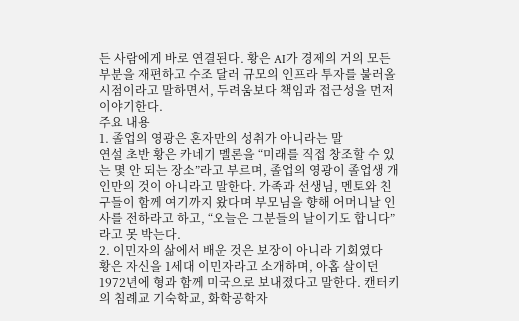든 사람에게 바로 연결된다. 황은 AI가 경제의 거의 모든 부분을 재편하고 수조 달러 규모의 인프라 투자를 불러올 시점이라고 말하면서, 두려움보다 책임과 접근성을 먼저 이야기한다.
주요 내용
1. 졸업의 영광은 혼자만의 성취가 아니라는 말
연설 초반 황은 카네기 멜론을 “미래를 직접 창조할 수 있는 몇 안 되는 장소”라고 부르며, 졸업의 영광이 졸업생 개인만의 것이 아니라고 말한다. 가족과 선생님, 멘토와 친구들이 함께 여기까지 왔다며 부모님을 향해 어머니날 인사를 전하라고 하고, “오늘은 그분들의 날이기도 합니다”라고 못 박는다.
2. 이민자의 삶에서 배운 것은 보장이 아니라 기회였다
황은 자신을 1세대 이민자라고 소개하며, 아홉 살이던 1972년에 형과 함께 미국으로 보내졌다고 말한다. 캔터키의 침례교 기숙학교, 화학공학자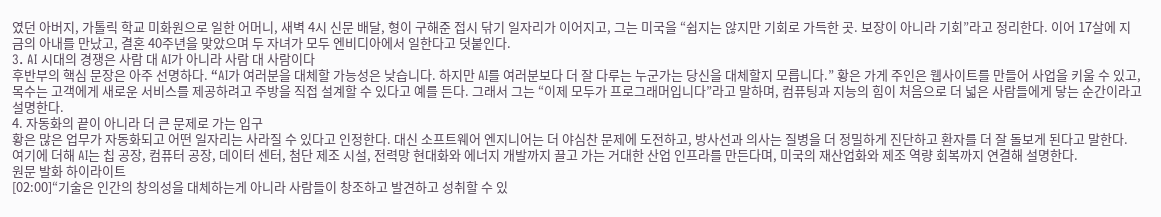였던 아버지, 가톨릭 학교 미화원으로 일한 어머니, 새벽 4시 신문 배달, 형이 구해준 접시 닦기 일자리가 이어지고, 그는 미국을 “쉽지는 않지만 기회로 가득한 곳. 보장이 아니라 기회”라고 정리한다. 이어 17살에 지금의 아내를 만났고, 결혼 40주년을 맞았으며 두 자녀가 모두 엔비디아에서 일한다고 덧붙인다.
3. AI 시대의 경쟁은 사람 대 AI가 아니라 사람 대 사람이다
후반부의 핵심 문장은 아주 선명하다. “AI가 여러분을 대체할 가능성은 낮습니다. 하지만 AI를 여러분보다 더 잘 다루는 누군가는 당신을 대체할지 모릅니다.” 황은 가게 주인은 웹사이트를 만들어 사업을 키울 수 있고, 목수는 고객에게 새로운 서비스를 제공하려고 주방을 직접 설계할 수 있다고 예를 든다. 그래서 그는 “이제 모두가 프로그래머입니다”라고 말하며, 컴퓨팅과 지능의 힘이 처음으로 더 넓은 사람들에게 닿는 순간이라고 설명한다.
4. 자동화의 끝이 아니라 더 큰 문제로 가는 입구
황은 많은 업무가 자동화되고 어떤 일자리는 사라질 수 있다고 인정한다. 대신 소프트웨어 엔지니어는 더 야심찬 문제에 도전하고, 방사선과 의사는 질병을 더 정밀하게 진단하고 환자를 더 잘 돌보게 된다고 말한다. 여기에 더해 AI는 칩 공장, 컴퓨터 공장, 데이터 센터, 첨단 제조 시설, 전력망 현대화와 에너지 개발까지 끌고 가는 거대한 산업 인프라를 만든다며, 미국의 재산업화와 제조 역량 회복까지 연결해 설명한다.
원문 발화 하이라이트
[02:00]“기술은 인간의 창의성을 대체하는게 아니라 사람들이 창조하고 발견하고 성취할 수 있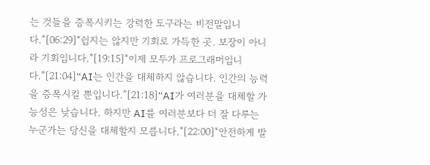는 것들을 증폭시키는 강력한 도구라는 비전말입니다.”[06:29]“쉽지는 않지만 기회로 가득한 곳. 보장이 아니라 기회입니다.”[19:15]“이제 모두가 프로그래머입니다.”[21:04]“AI는 인간을 대체하지 않습니다. 인간의 능력을 증폭시킬 뿐입니다.”[21:18]“AI가 여러분을 대체할 가능성은 낮습니다. 하지만 AI를 여러분보다 더 잘 다루는 누군가는 당신을 대체할지 모릅니다.”[22:00]“안전하게 발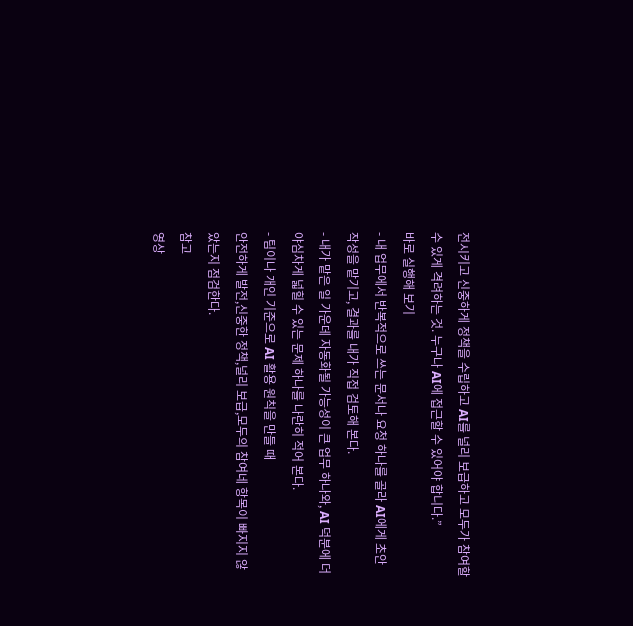전시키고 신중하게 정책을 수립하고 AI를 널리 보급하고 모두가 참여할 수 있게 격려하는 것. 누구나 AI에 접근할 수 있어야 합니다.”
바로 실행해 보기
- 내 업무에서 반복적으로 쓰는 문서나 요청 하나를 골라 AI에게 초안 작성을 맡기고, 결과를 내가 직접 검토해 본다.
- 내가 맡은 일 가운데 자동화될 가능성이 큰 업무 하나와, AI 덕분에 더 야심차게 넓힐 수 있는 문제 하나를 나란히 적어 본다.
- 팀이나 개인 기준으로 AI 활용 원칙을 만들 때
안전하게 발전,신중한 정책,널리 보급,모두의 참여네 항목이 빠지지 않았는지 점검한다.
참고
영상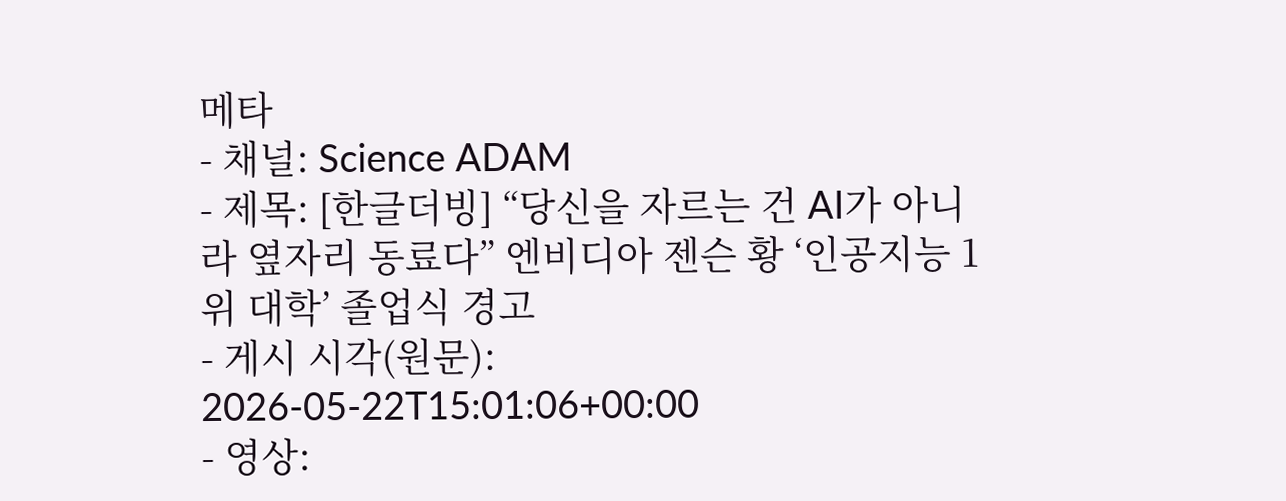메타
- 채널: Science ADAM
- 제목: [한글더빙] “당신을 자르는 건 AI가 아니라 옆자리 동료다” 엔비디아 젠슨 황 ‘인공지능 1위 대학’ 졸업식 경고
- 게시 시각(원문): 2026-05-22T15:01:06+00:00
- 영상: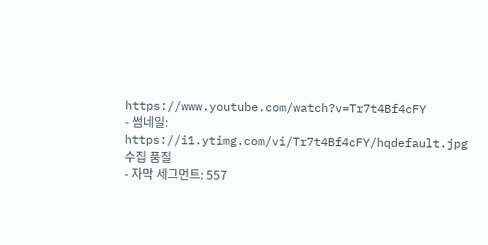https://www.youtube.com/watch?v=Tr7t4Bf4cFY
- 썸네일: https://i1.ytimg.com/vi/Tr7t4Bf4cFY/hqdefault.jpg
수집 품질
- 자막 세그먼트: 557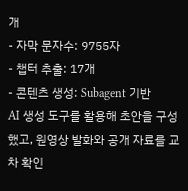개
- 자막 문자수: 9755자
- 챕터 추출: 17개
- 콘텐츠 생성: Subagent 기반
AI 생성 도구를 활용해 초안을 구성했고, 원영상 발화와 공개 자료를 교차 확인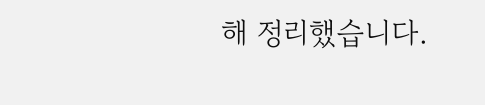해 정리했습니다.